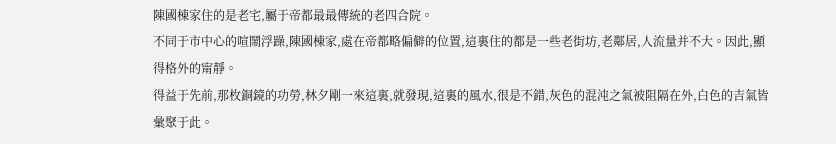陳國棟家住的是老宅,屬于帝都最最傳統的老四合院。
不同于市中心的喧鬧浮躁,陳國棟家,處在帝都略偏僻的位置,這裏住的都是一些老街坊,老鄰居,人流量并不大。因此,顯得格外的甯靜。
得益于先前,那枚銅鏡的功勞,林夕剛一來這裏,就發現,這裏的風水,很是不錯,灰色的混沌之氣被阻隔在外,白色的吉氣皆彙聚于此。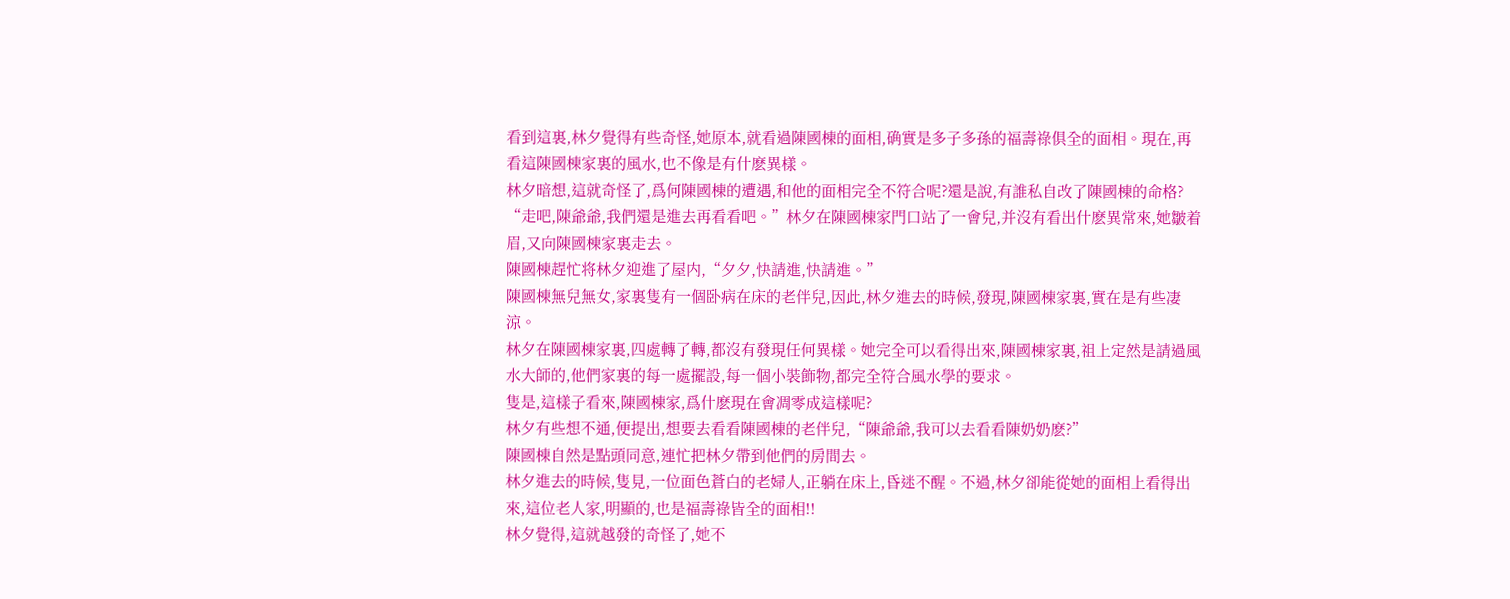看到這裏,林夕覺得有些奇怪,她原本,就看過陳國棟的面相,确實是多子多孫的福壽祿俱全的面相。現在,再看這陳國棟家裏的風水,也不像是有什麽異樣。
林夕暗想,這就奇怪了,爲何陳國棟的遭遇,和他的面相完全不符合呢?還是說,有誰私自改了陳國棟的命格?
“走吧,陳爺爺,我們還是進去再看看吧。”林夕在陳國棟家門口站了一會兒,并沒有看出什麽異常來,她皺着眉,又向陳國棟家裏走去。
陳國棟趕忙将林夕迎進了屋内,“夕夕,快請進,快請進。”
陳國棟無兒無女,家裏隻有一個卧病在床的老伴兒,因此,林夕進去的時候,發現,陳國棟家裏,實在是有些凄涼。
林夕在陳國棟家裏,四處轉了轉,都沒有發現任何異樣。她完全可以看得出來,陳國棟家裏,祖上定然是請過風水大師的,他們家裏的每一處擺設,每一個小裝飾物,都完全符合風水學的要求。
隻是,這樣子看來,陳國棟家,爲什麽現在會凋零成這樣呢?
林夕有些想不通,便提出,想要去看看陳國棟的老伴兒,“陳爺爺,我可以去看看陳奶奶麽?”
陳國棟自然是點頭同意,連忙把林夕帶到他們的房間去。
林夕進去的時候,隻見,一位面色蒼白的老婦人,正躺在床上,昏迷不醒。不過,林夕卻能從她的面相上看得出來,這位老人家,明顯的,也是福壽祿皆全的面相!!
林夕覺得,這就越發的奇怪了,她不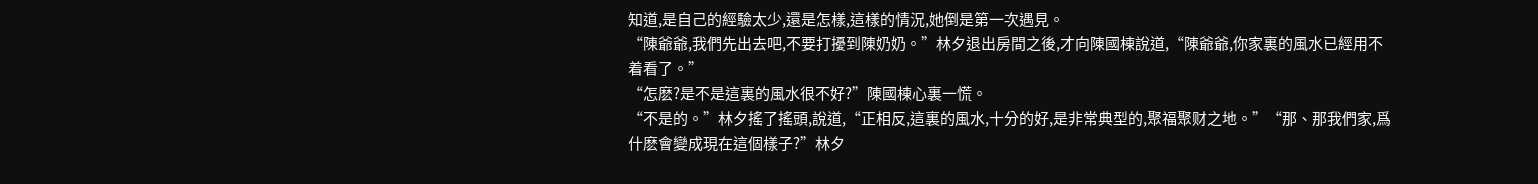知道,是自己的經驗太少,還是怎樣,這樣的情況,她倒是第一次遇見。
“陳爺爺,我們先出去吧,不要打擾到陳奶奶。”林夕退出房間之後,才向陳國棟說道,“陳爺爺,你家裏的風水已經用不着看了。”
“怎麽?是不是這裏的風水很不好?”陳國棟心裏一慌。
“不是的。”林夕搖了搖頭,說道,“正相反,這裏的風水,十分的好,是非常典型的,聚福聚财之地。”“那、那我們家,爲什麽會變成現在這個樣子?”林夕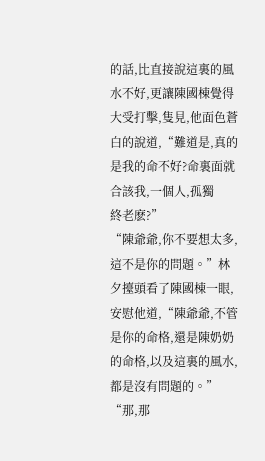的話,比直接說這裏的風水不好,更讓陳國棟覺得大受打擊,隻見,他面色蒼白的說道,“難道是,真的是我的命不好?命裏面就合該我,一個人,孤獨
終老麽?”
“陳爺爺,你不要想太多,這不是你的問題。”林夕擡頭看了陳國棟一眼,安慰他道,“陳爺爺,不管是你的命格,還是陳奶奶的命格,以及這裏的風水,都是沒有問題的。”
“那,那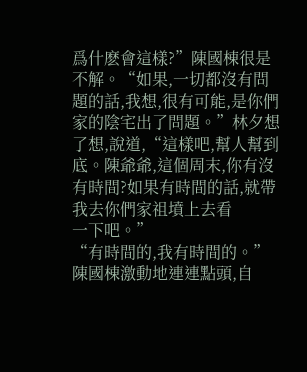爲什麽會這樣?”陳國棟很是不解。“如果,一切都沒有問題的話,我想,很有可能,是你們家的陰宅出了問題。”林夕想了想,說道,“這樣吧,幫人幫到底。陳爺爺,這個周末,你有沒有時間?如果有時間的話,就帶我去你們家祖墳上去看
一下吧。”
“有時間的,我有時間的。”陳國棟激動地連連點頭,自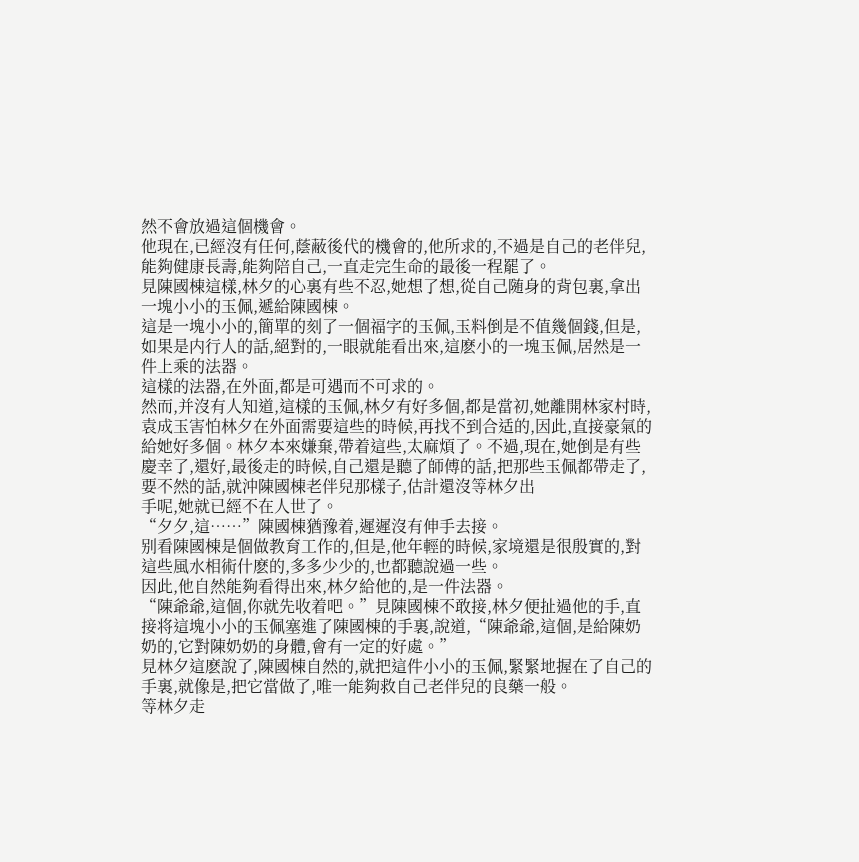然不會放過這個機會。
他現在,已經沒有任何,蔭蔽後代的機會的,他所求的,不過是自己的老伴兒,能夠健康長壽,能夠陪自己,一直走完生命的最後一程罷了。
見陳國棟這樣,林夕的心裏有些不忍,她想了想,從自己随身的背包裏,拿出一塊小小的玉佩,遞給陳國棟。
這是一塊小小的,簡單的刻了一個福字的玉佩,玉料倒是不值幾個錢,但是,如果是内行人的話,絕對的,一眼就能看出來,這麽小的一塊玉佩,居然是一件上乘的法器。
這樣的法器,在外面,都是可遇而不可求的。
然而,并沒有人知道,這樣的玉佩,林夕有好多個,都是當初,她離開林家村時,袁成玉害怕林夕在外面需要這些的時候,再找不到合适的,因此,直接豪氣的給她好多個。林夕本來嫌棄,帶着這些,太麻煩了。不過,現在,她倒是有些慶幸了,還好,最後走的時候,自己還是聽了師傅的話,把那些玉佩都帶走了,要不然的話,就沖陳國棟老伴兒那樣子,估計還沒等林夕出
手呢,她就已經不在人世了。
“夕夕,這……”陳國棟猶豫着,遲遲沒有伸手去接。
别看陳國棟是個做教育工作的,但是,他年輕的時候,家境還是很殷實的,對這些風水相術什麽的,多多少少的,也都聽說過一些。
因此,他自然能夠看得出來,林夕給他的,是一件法器。
“陳爺爺,這個,你就先收着吧。”見陳國棟不敢接,林夕便扯過他的手,直接将這塊小小的玉佩塞進了陳國棟的手裏,說道,“陳爺爺,這個,是給陳奶奶的,它對陳奶奶的身體,會有一定的好處。”
見林夕這麽說了,陳國棟自然的,就把這件小小的玉佩,緊緊地握在了自己的手裏,就像是,把它當做了,唯一能夠救自己老伴兒的良藥一般。
等林夕走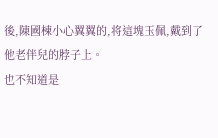後,陳國棟小心翼翼的,将這塊玉佩,戴到了他老伴兒的脖子上。
也不知道是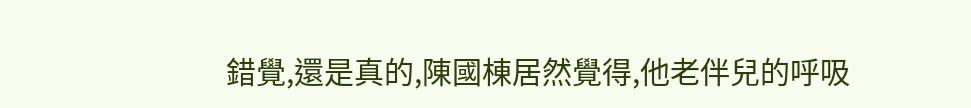錯覺,還是真的,陳國棟居然覺得,他老伴兒的呼吸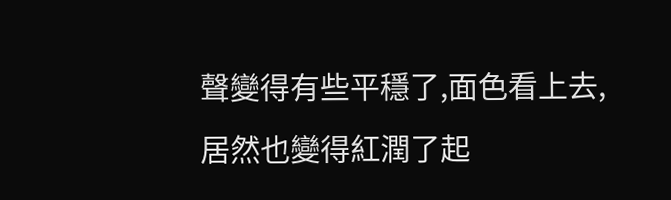聲變得有些平穩了,面色看上去,居然也變得紅潤了起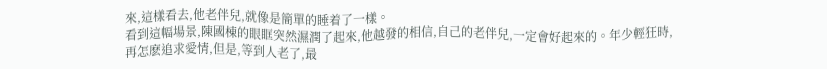來,這樣看去,他老伴兒,就像是簡單的睡着了一樣。
看到這幅場景,陳國棟的眼眶突然濕潤了起來,他越發的相信,自己的老伴兒,一定會好起來的。年少輕狂時,再怎麽追求愛情,但是,等到人老了,最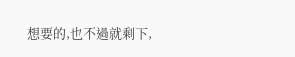想要的,也不過就剩下,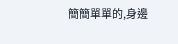簡簡單單的,身邊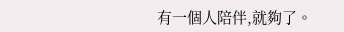有一個人陪伴,就夠了。